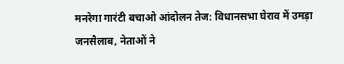मनरेगा गारंटी बचाओ आंदोलन तेज: विधानसभा घेराव में उमड़ा जनसैलाब, नेताओं ने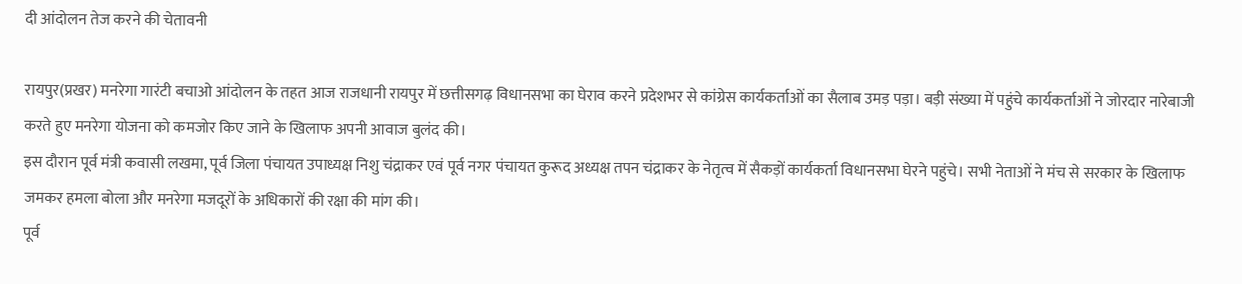दी आंदोलन तेज करने की चेतावनी

रायपुर(प्रखर) मनरेगा गारंटी बचाओ आंदोलन के तहत आज राजधानी रायपुर में छत्तीसगढ़ विधानसभा का घेराव करने प्रदेशभर से कांग्रेस कार्यकर्ताओं का सैलाब उमड़ पड़ा। बड़ी संख्या में पहुंचे कार्यकर्ताओं ने जोरदार नारेबाजी करते हुए मनरेगा योजना को कमजोर किए जाने के खिलाफ अपनी आवाज बुलंद की।
इस दौरान पूर्व मंत्री कवासी लखमा, पूर्व जिला पंचायत उपाध्यक्ष निशु चंद्राकर एवं पूर्व नगर पंचायत कुरूद अध्यक्ष तपन चंद्राकर के नेतृत्व में सैकड़ों कार्यकर्ता विधानसभा घेरने पहुंचे। सभी नेताओं ने मंच से सरकार के खिलाफ जमकर हमला बोला और मनरेगा मजदूरों के अधिकारों की रक्षा की मांग की।
पूर्व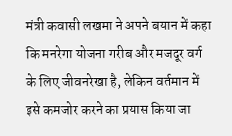मंत्री कवासी लखमा ने अपने बयान में कहा कि मनरेगा योजना गरीब और मजदूर वर्ग के लिए जीवनरेखा है, लेकिन वर्तमान में इसे कमजोर करने का प्रयास किया जा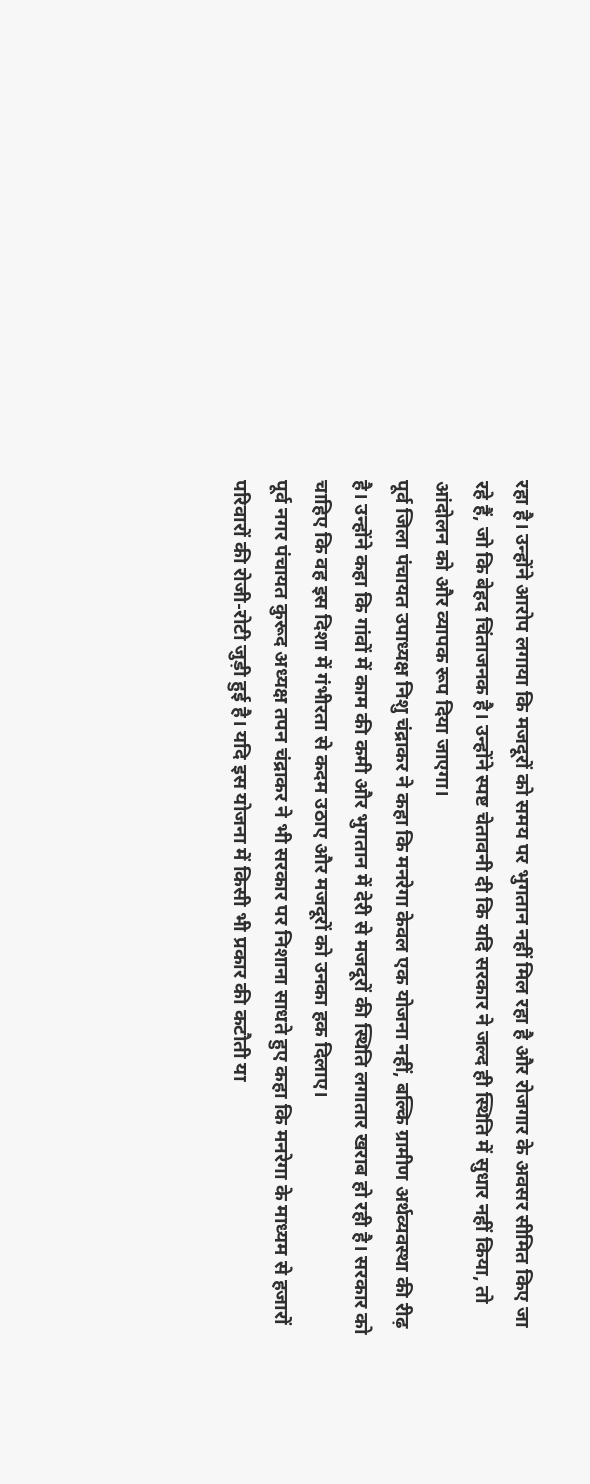रहा है। उन्होंने आरोप लगाया कि मजदूरों को समय पर भुगतान नहीं मिल रहा है और रोजगार के अवसर सीमित किए जा रहे हैं, जो कि बेहद चिंताजनक है। उन्होंने स्पष्ट चेतावनी दी कि यदि सरकार ने जल्द ही स्थिति में सुधार नहीं किया, तो आंदोलन को और व्यापक रूप दिया जाएगा।
पूर्व जिला पंचायत उपाध्यक्ष निशु चंद्राकर ने कहा कि मनरेगा केवल एक योजना नहीं, बल्कि ग्रामीण अर्थव्यवस्था की रीढ़ है। उन्होंने कहा कि गांवों में काम की कमी और भुगतान में देरी से मजदूरों की स्थिति लगातार खराब हो रही है। सरकार को चाहिए कि वह इस दिशा में गंभीरता से कदम उठाए और मजदूरों को उनका हक दिलाए।
पूर्व नगर पंचायत कुरूद अध्यक्ष तपन चंद्राकर ने भी सरकार पर निशाना साधते हुए कहा कि मनरेगा के माध्यम से हजारों परिवारों की रोजी-रोटी जुड़ी हुई है। यदि इस योजना में किसी भी प्रकार की कटौती या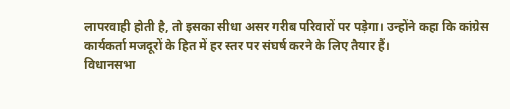लापरवाही होती है, तो इसका सीधा असर गरीब परिवारों पर पड़ेगा। उन्होंने कहा कि कांग्रेस कार्यकर्ता मजदूरों के हित में हर स्तर पर संघर्ष करने के लिए तैयार हैं।
विधानसभा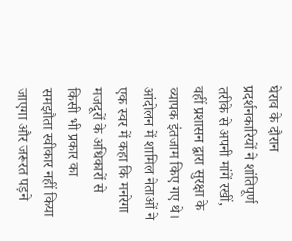घेराव के दौरान प्रदर्शनकारियों ने शांतिपूर्ण तरीके से अपनी मांगें रखीं, वहीं प्रशासन द्वारा सुरक्षा के व्यापक इंतजाम किए गए थे। आंदोलन में शामिल नेताओं ने एक स्वर में कहा कि मनरेगा मजदूरों के अधिकारों से किसी भी प्रकार का समझौता स्वीकार नहीं किया जाएगा और जरूरत पड़ने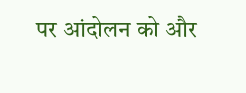पर आंदोलन को और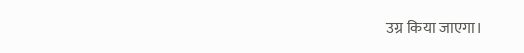उग्र किया जाएगा।